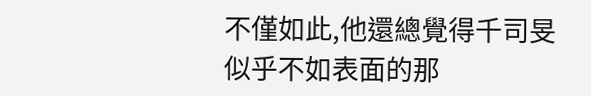不僅如此,他還總覺得千司旻似乎不如表面的那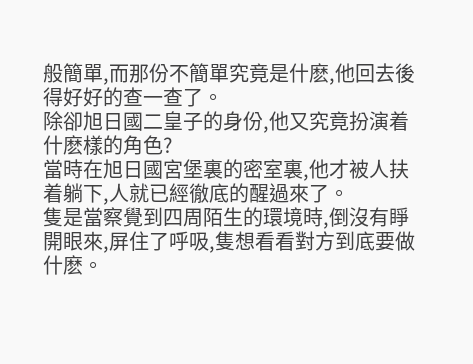般簡單,而那份不簡單究竟是什麽,他回去後得好好的查一查了。
除卻旭日國二皇子的身份,他又究竟扮演着什麽樣的角色?
當時在旭日國宮堡裏的密室裏,他才被人扶着躺下,人就已經徹底的醒過來了。
隻是當察覺到四周陌生的環境時,倒沒有睜開眼來,屏住了呼吸,隻想看看對方到底要做什麽。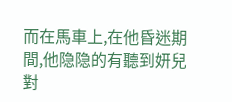而在馬車上,在他昏迷期間,他隐隐的有聽到妍兒對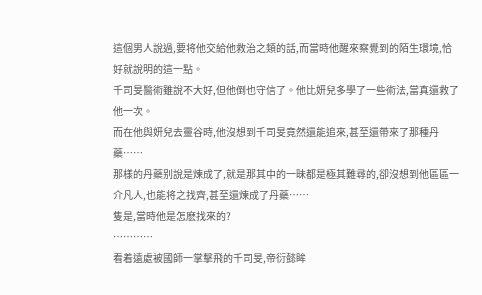這個男人說過,要将他交給他救治之類的話,而當時他醒來察覺到的陌生環境,恰好就說明的這一點。
千司旻醫術雖說不大好,但他倒也守信了。他比妍兒多學了一些術法,當真還救了他一次。
而在他與妍兒去靈谷時,他沒想到千司旻竟然還能追來,甚至還帶來了那種丹藥……
那樣的丹藥别說是煉成了,就是那其中的一昧都是極其難尋的,卻沒想到他區區一介凡人,也能将之找齊,甚至還煉成了丹藥……
隻是,當時他是怎麽找來的?
…………
看着遠處被國師一掌擊飛的千司旻,帝衍懿眸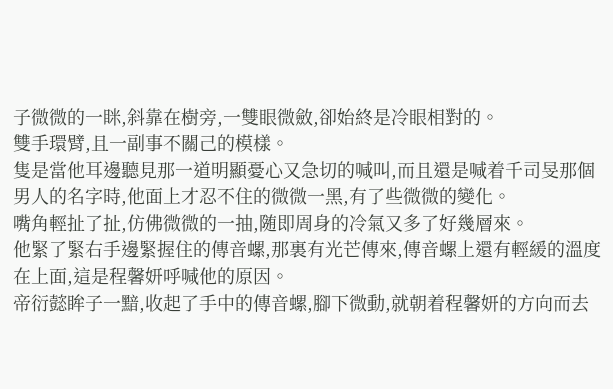子微微的一眯,斜靠在樹旁,一雙眼微斂,卻始終是冷眼相對的。
雙手環臂,且一副事不關己的模樣。
隻是當他耳邊聽見那一道明顯憂心又急切的喊叫,而且還是喊着千司旻那個男人的名字時,他面上才忍不住的微微一黑,有了些微微的變化。
嘴角輕扯了扯,仿佛微微的一抽,随即周身的冷氣又多了好幾層來。
他緊了緊右手邊緊握住的傳音螺,那裏有光芒傳來,傳音螺上還有輕緩的溫度在上面,這是程馨妍呼喊他的原因。
帝衍懿眸子一黯,收起了手中的傳音螺,腳下微動,就朝着程馨妍的方向而去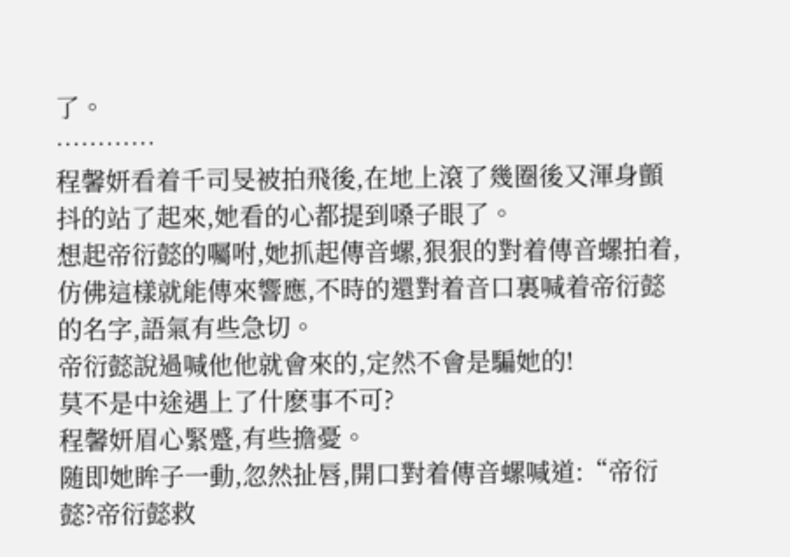了。
…………
程馨妍看着千司旻被拍飛後,在地上滾了幾圈後又渾身顫抖的站了起來,她看的心都提到嗓子眼了。
想起帝衍懿的囑咐,她抓起傳音螺,狠狠的對着傳音螺拍着,仿佛這樣就能傳來響應,不時的還對着音口裏喊着帝衍懿的名字,語氣有些急切。
帝衍懿說過喊他他就會來的,定然不會是騙她的!
莫不是中途遇上了什麽事不可?
程馨妍眉心緊蹙,有些擔憂。
随即她眸子一動,忽然扯唇,開口對着傳音螺喊道:“帝衍懿?帝衍懿救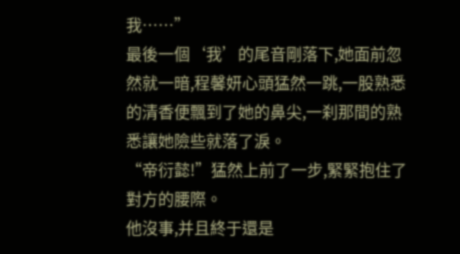我……”
最後一個‘我’的尾音剛落下,她面前忽然就一暗,程馨妍心頭猛然一跳,一股熟悉的清香便飄到了她的鼻尖,一刹那間的熟悉讓她險些就落了淚。
“帝衍懿!”猛然上前了一步,緊緊抱住了對方的腰際。
他沒事,并且終于還是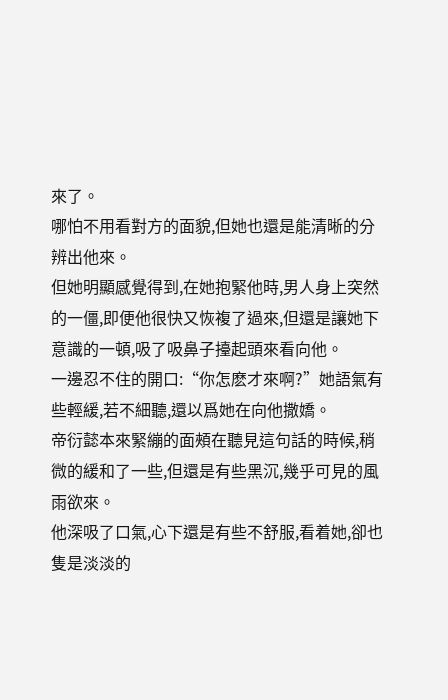來了。
哪怕不用看對方的面貌,但她也還是能清晰的分辨出他來。
但她明顯感覺得到,在她抱緊他時,男人身上突然的一僵,即便他很快又恢複了過來,但還是讓她下意識的一頓,吸了吸鼻子擡起頭來看向他。
一邊忍不住的開口:“你怎麽才來啊?”她語氣有些輕緩,若不細聽,還以爲她在向他撒嬌。
帝衍懿本來緊繃的面頰在聽見這句話的時候,稍微的緩和了一些,但還是有些黑沉,幾乎可見的風雨欲來。
他深吸了口氣,心下還是有些不舒服,看着她,卻也隻是淡淡的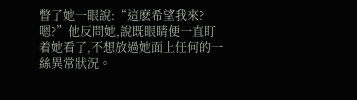瞥了她一眼說:“這麽希望我來?嗯?”他反問她,說既眼睛便一直盯着她看了,不想放過她面上任何的一絲異常狀況。